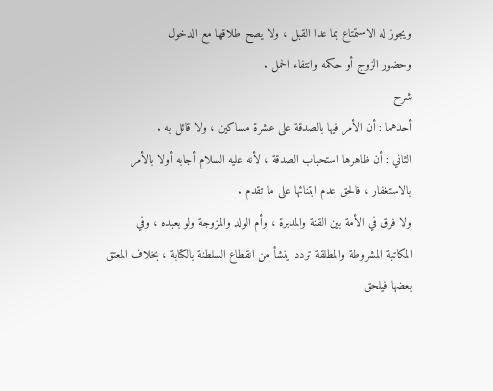ويجوز له الاستمتاع بما عدا القبل ، ولا يصح طلاقها مع الدخول
وحضور الزوج أو حكمه وانتفاء الحمل .
شرح
أحدهما : أن الأمر فيها بالصدقة على عشرة مساكين ، ولا قائل به .
الثاني : أن ظاهرها استحباب الصدقة ، لأنه عليه السلام أجابه أولا بالأمر
بالاستغفار ، فالحق عدم ابتنائها على ما تقدم .
ولا فرق في الأمة بين القنة والمدبرة ، وأم الولد والمزوجة ولو بعبده ، وفي
المكاتبة المشروطة والمطلقة تردد ينشأ من انقطاع السلطنة بالكتابة ، بخلاف المعتق
بعضها فيلحق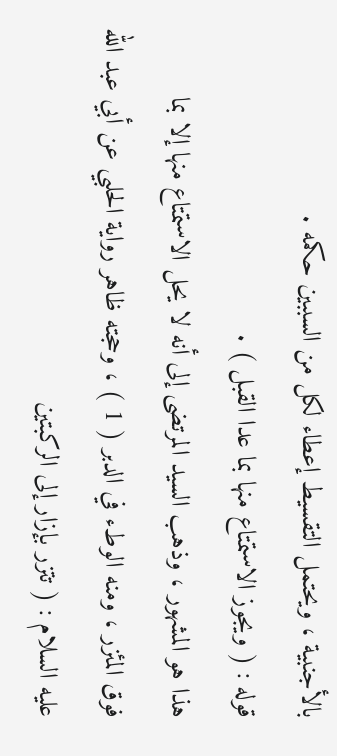بالأجنبية ، ويحتمل التقسيط إعطاء لكل من السببين حكمه .
قوله : ( ويجوز الاستمتاع منها بما عدا القبل ) .
هذا هو المشهور ، وذهب السيد المرتضى إلى أنه لا يحل الاستمتاع منها إلا بما
فوق المئزر ، ومنه الوطء في الدبر ( 1 ) ، وحجته ظاهر رواية الحلبي عن أبي عبد الله
عليه السلام : ( تتزر بإزار إلى الركبتين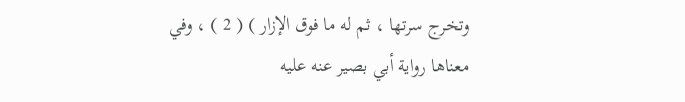وتخرج سرتها ، ثم له ما فوق الإزار ) ( 2 ) ، وفي
معناها رواية أبي بصير عنه عليه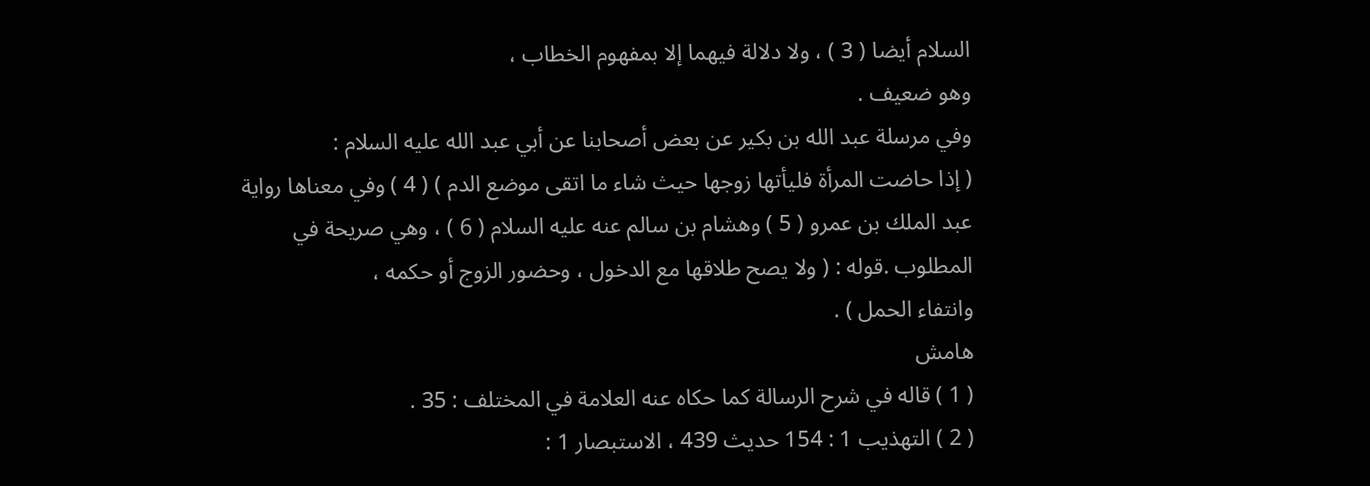السلام أيضا ( 3 ) ، ولا دلالة فيهما إلا بمفهوم الخطاب ،
وهو ضعيف .
وفي مرسلة عبد الله بن بكير عن بعض أصحابنا عن أبي عبد الله عليه السلام :
( إذا حاضت المرأة فليأتها زوجها حيث شاء ما اتقى موضع الدم ) ( 4 ) وفي معناها رواية
عبد الملك بن عمرو ( 5 ) وهشام بن سالم عنه عليه السلام ( 6 ) ، وهي صريحة في
المطلوب .قوله : ( ولا يصح طلاقها مع الدخول ، وحضور الزوج أو حكمه ،
وانتفاء الحمل ) .
هامش
( 1 ) قاله في شرح الرسالة كما حكاه عنه العلامة في المختلف : 35 .
( 2 ) التهذيب 1 : 154 حديث 439 ، الاستبصار 1 :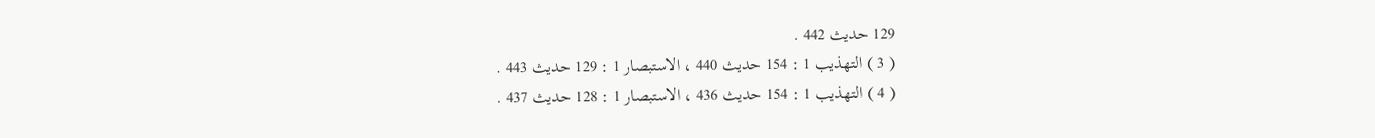129 حديث 442 .
( 3 ) التهذيب 1 : 154 حديث 440 ، الاستبصار 1 : 129 حديث 443 .
( 4 ) التهذيب 1 : 154 حديث 436 ، الاستبصار 1 : 128 حديث 437 .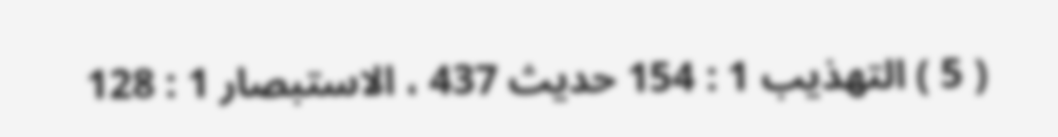( 5 ) التهذيب 1 : 154 حديث 437 ، الاستبصار 1 : 128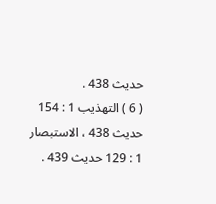حديث 438 .
( 6 ) التهذيب 1 : 154 حديث 438 ، الاستبصار 1 : 129 حديث 439 .